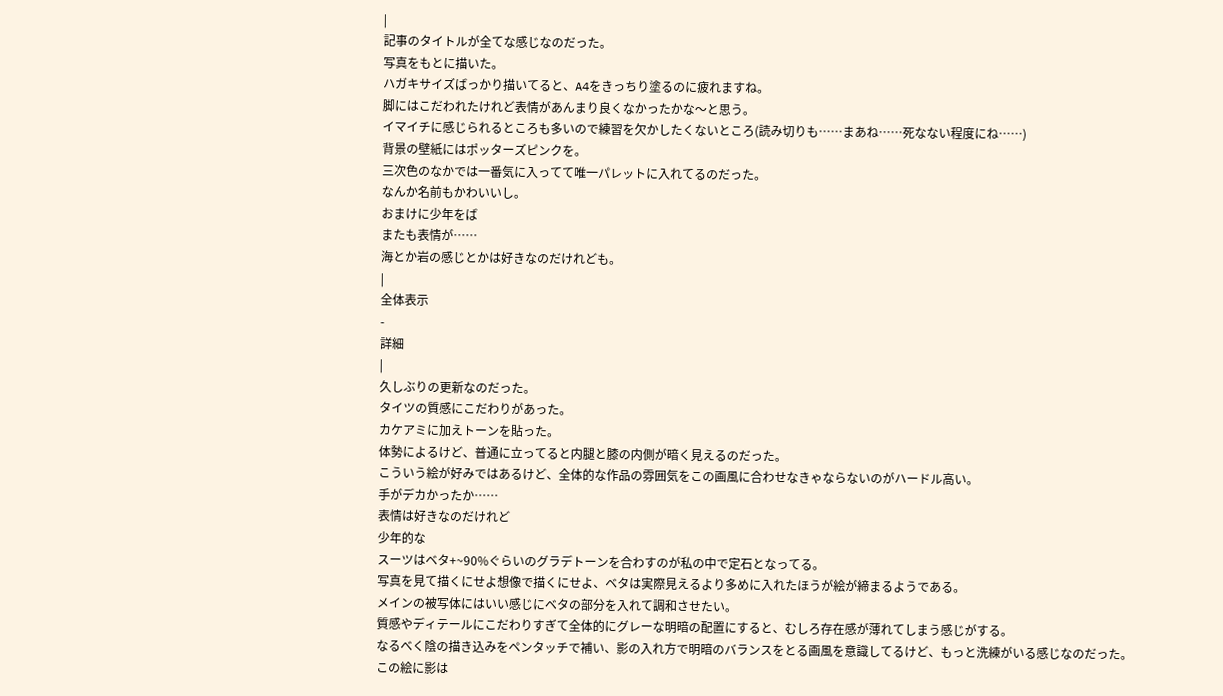|
記事のタイトルが全てな感じなのだった。
写真をもとに描いた。
ハガキサイズばっかり描いてると、A4をきっちり塗るのに疲れますね。
脚にはこだわれたけれど表情があんまり良くなかったかな〜と思う。
イマイチに感じられるところも多いので練習を欠かしたくないところ(読み切りも……まあね……死なない程度にね……)
背景の壁紙にはポッターズピンクを。
三次色のなかでは一番気に入ってて唯一パレットに入れてるのだった。
なんか名前もかわいいし。
おまけに少年をば
またも表情が……
海とか岩の感じとかは好きなのだけれども。
|
全体表示
-
詳細
|
久しぶりの更新なのだった。
タイツの質感にこだわりがあった。
カケアミに加えトーンを貼った。
体勢によるけど、普通に立ってると内腿と膝の内側が暗く見えるのだった。
こういう絵が好みではあるけど、全体的な作品の雰囲気をこの画風に合わせなきゃならないのがハードル高い。
手がデカかったか……
表情は好きなのだけれど
少年的な
スーツはベタ+~90%ぐらいのグラデトーンを合わすのが私の中で定石となってる。
写真を見て描くにせよ想像で描くにせよ、ベタは実際見えるより多めに入れたほうが絵が締まるようである。
メインの被写体にはいい感じにベタの部分を入れて調和させたい。
質感やディテールにこだわりすぎて全体的にグレーな明暗の配置にすると、むしろ存在感が薄れてしまう感じがする。
なるべく陰の描き込みをペンタッチで補い、影の入れ方で明暗のバランスをとる画風を意識してるけど、もっと洗練がいる感じなのだった。
この絵に影は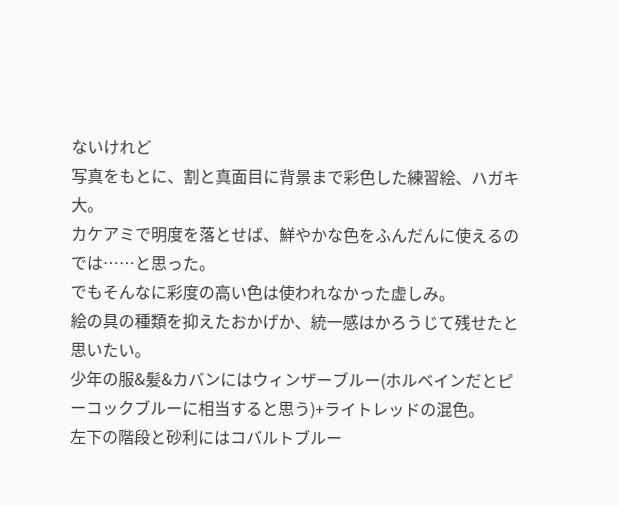ないけれど
写真をもとに、割と真面目に背景まで彩色した練習絵、ハガキ大。
カケアミで明度を落とせば、鮮やかな色をふんだんに使えるのでは……と思った。
でもそんなに彩度の高い色は使われなかった虚しみ。
絵の具の種類を抑えたおかげか、統一感はかろうじて残せたと思いたい。
少年の服&髪&カバンにはウィンザーブルー(ホルベインだとピーコックブルーに相当すると思う)+ライトレッドの混色。
左下の階段と砂利にはコバルトブルー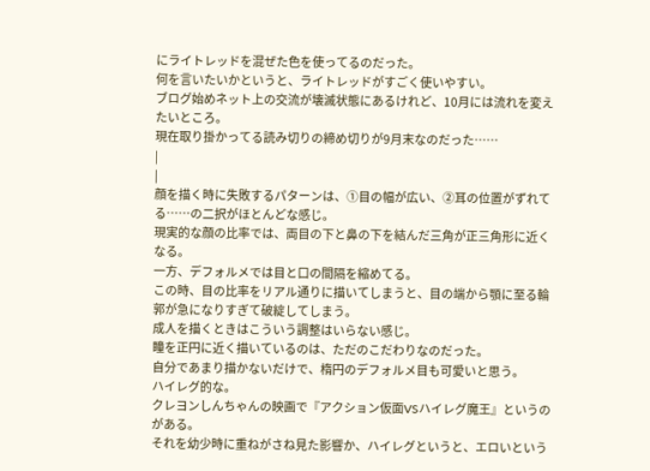にライトレッドを混ぜた色を使ってるのだった。
何を言いたいかというと、ライトレッドがすごく使いやすい。
ブログ始めネット上の交流が壊滅状態にあるけれど、10月には流れを変えたいところ。
現在取り掛かってる読み切りの締め切りが9月末なのだった……
|
|
顔を描く時に失敗するパターンは、①目の幅が広い、②耳の位置がずれてる……の二択がほとんどな感じ。
現実的な顔の比率では、両目の下と鼻の下を結んだ三角が正三角形に近くなる。
一方、デフォルメでは目と口の間隔を縮めてる。
この時、目の比率をリアル通りに描いてしまうと、目の端から顎に至る輪郭が急になりすぎて破綻してしまう。
成人を描くときはこういう調整はいらない感じ。
瞳を正円に近く描いているのは、ただのこだわりなのだった。
自分であまり描かないだけで、楕円のデフォルメ目も可愛いと思う。
ハイレグ的な。
クレヨンしんちゃんの映画で『アクション仮面VSハイレグ魔王』というのがある。
それを幼少時に重ねがさね見た影響か、ハイレグというと、エロいという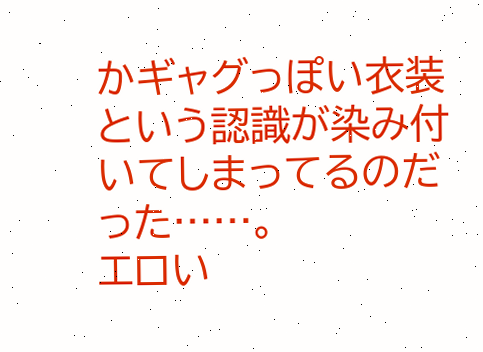かギャグっぽい衣装という認識が染み付いてしまってるのだった……。
エロい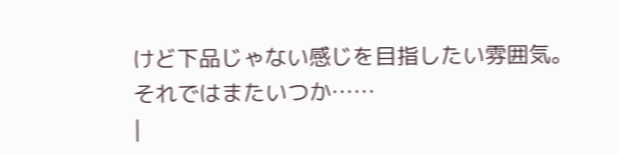けど下品じゃない感じを目指したい雰囲気。
それではまたいつか……
|